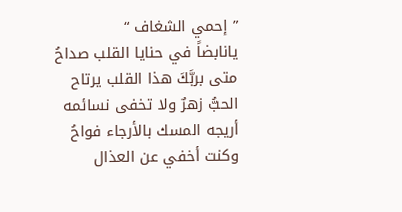” إحمي الشغاف “
يانابضاً في حنايا القلب صداحُ
متى بربَّكَ هذا القلب يرتاح
الحبُّ زهرٌ ولا تخفى نسائمه
أريجه المسك بالأرجاء فواحُ
وكنت أخفي عن العذال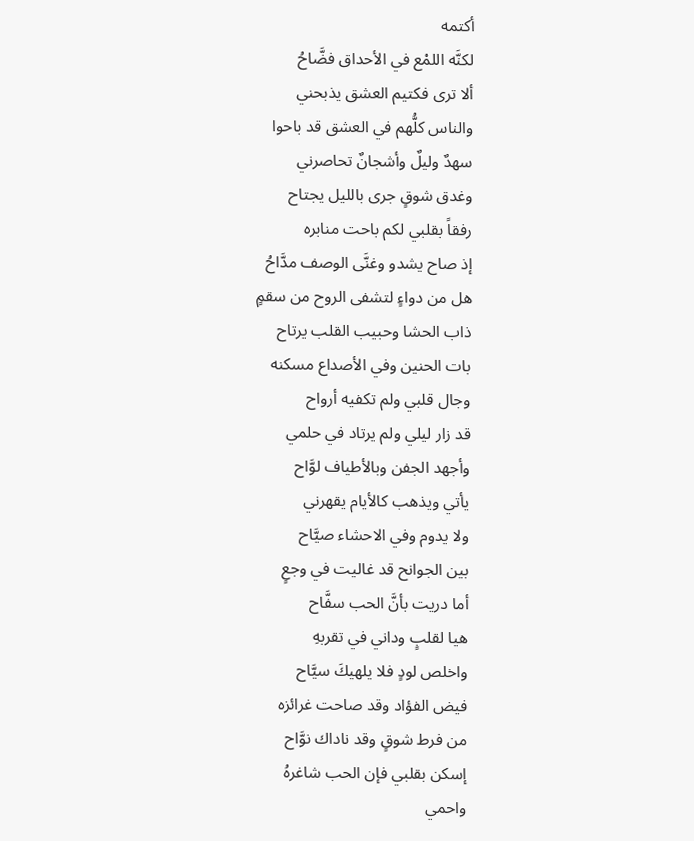أكتمه
لكنَّه اللمْع في الأحداق فضَّاحُ
ألا ترى فكتيم العشق يذبحني
والناس كلُّهم في العشق قد باحوا
سهدٌ وليلٌ وأشجانٌ تحاصرني
وغدق شوقٍ جرى بالليل يجتاح
رفقاً بقلبي لكم باحت منابره
إذ صاح يشدو وغنَّى الوصف مدَّاحُ
هل من دواءٍ لتشفى الروح من سقمٍ
ذاب الحشا وحبيب القلب يرتاح
بات الحنين وفي الأصداع مسكنه
وجال قلبي ولم تكفيه أرواح
قد زار ليلي ولم يرتاد في حلمي
وأجهد الجفن وبالأطياف لوَّاح
يأتي ويذهب كالأيام يقهرني
ولا يدوم وفي الاحشاء صيَّاح
بين الجوانح قد غاليت في وجعٍ
أما دريت بأنَّ الحب سفَّاح
هيا لقلبٍ وداني في تقربهِ
واخلص لودٍ فلا يلهيكَ سيَّاح
فيض الفؤاد وقد صاحت غرائزه
من فرط شوقٍ وقد ناداك نوَّاح
إسكن بقلبي فإن الحب شاغرهُ
واحمي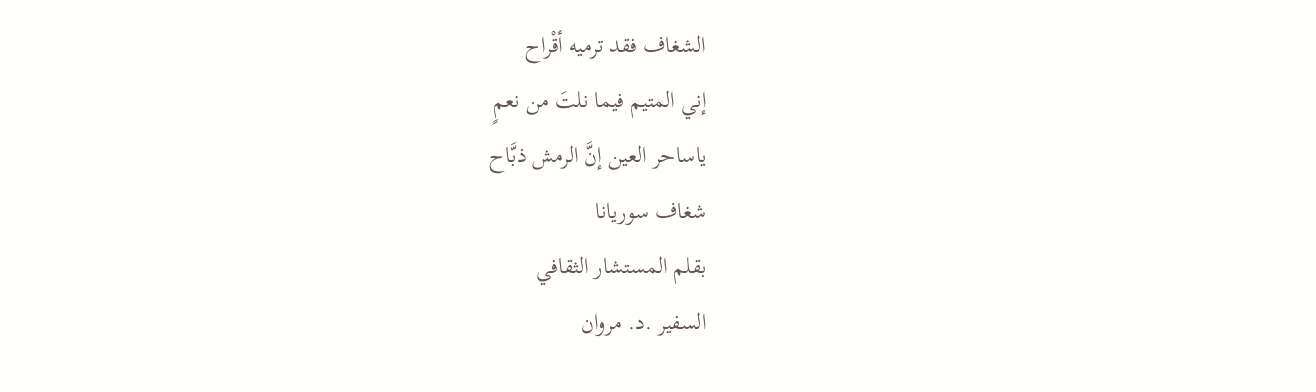الشغاف فقد ترميه أقْراح
إني المتيم فيما نلتَ من نعمٍ
ياساحر العين إنَّ الرمش ذبَّاح
شغاف سوريانا
بقلم المستشار الثقافي
السفير .د. مروان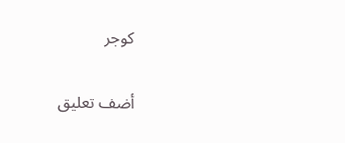كوجر

أضف تعليق